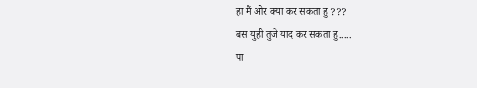हा मैं ओर क्या कर सकता हु ???
बस युही तुजे याद कर सकता हु.....
पा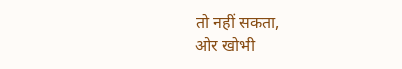तो नहीं सकता,
ओर खोभी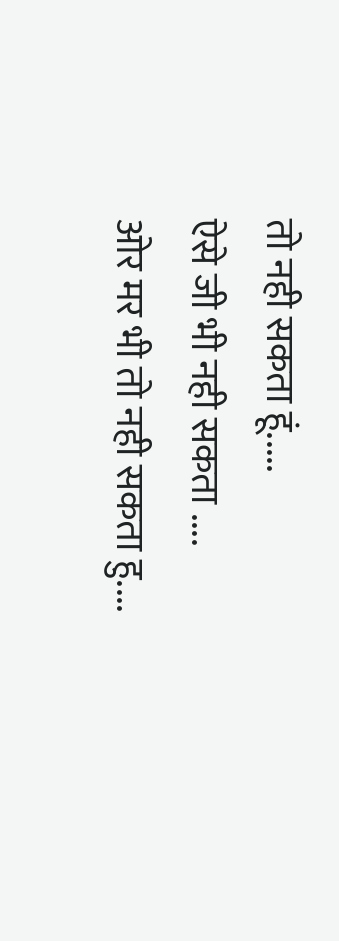तो नही सकता हूं.....
ऐसे जी भी नही सकता ....
ओर मर भी तो नही सकता हु....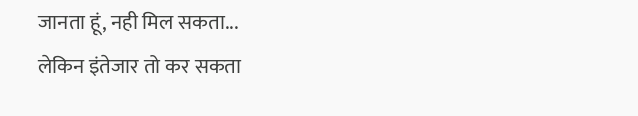जानता हूं, नही मिल सकता...
लेकिन इंतेजार तो कर सकता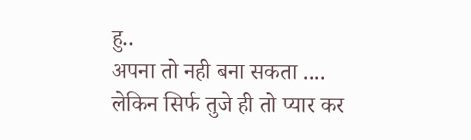हु..
अपना तो नही बना सकता ....
लेकिन सिर्फ तुजे ही तो प्यार कर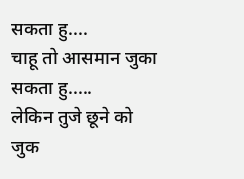सकता हु....
चाहू तो आसमान जुका सकता हु.....
लेकिन तुजे छूने को जुक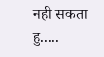नही सकता हु.....